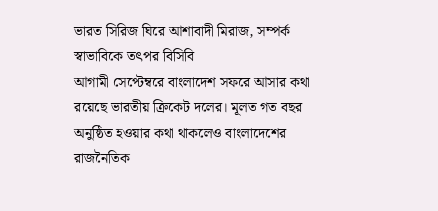ভারত সিরিজ ঘিরে আশাবাদী মিরাজ, সম্পর্ক স্বাভাবিকে তৎপর বিসিবি
আগামী সেপ্টেম্বরে বাংলাদেশ সফরে আসার কথা রয়েছে ভারতীয় ক্রিকেট দলের। মূলত গত বছর অনুষ্ঠিত হওয়ার কথা থাকলেও বাংলাদেশের রাজনৈতিক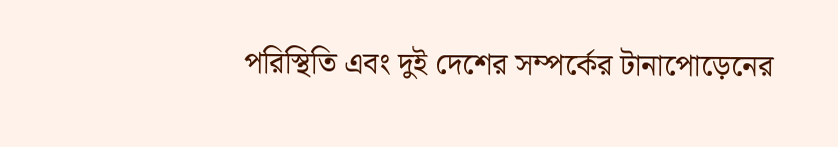পরিস্থিতি এবং দুই দেশের সম্পর্কের টানাপোড়েনের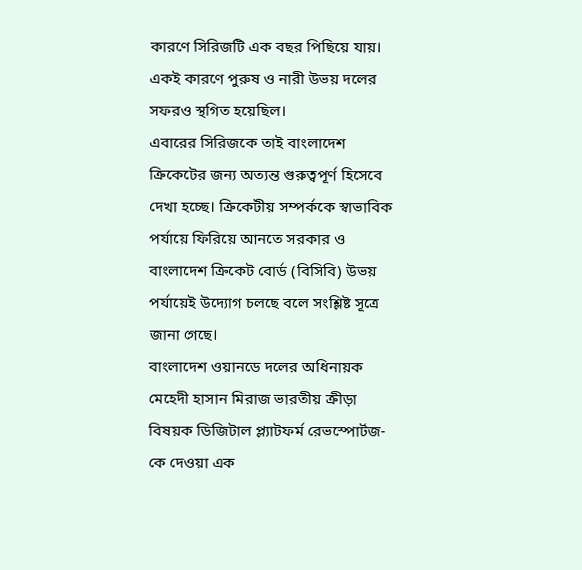কারণে সিরিজটি এক বছর পিছিয়ে যায়। একই কারণে পুরুষ ও নারী উভয় দলের সফরও স্থগিত হয়েছিল।
এবারের সিরিজকে তাই বাংলাদেশ ক্রিকেটের জন্য অত্যন্ত গুরুত্বপূর্ণ হিসেবে দেখা হচ্ছে। ক্রিকেটীয় সম্পর্ককে স্বাভাবিক পর্যায়ে ফিরিয়ে আনতে সরকার ও বাংলাদেশ ক্রিকেট বোর্ড (বিসিবি) উভয় পর্যায়েই উদ্যোগ চলছে বলে সংশ্লিষ্ট সূত্রে জানা গেছে।
বাংলাদেশ ওয়ানডে দলের অধিনায়ক মেহেদী হাসান মিরাজ ভারতীয় ক্রীড়া বিষয়ক ডিজিটাল প্ল্যাটফর্ম রেভস্পোর্টজ-কে দেওয়া এক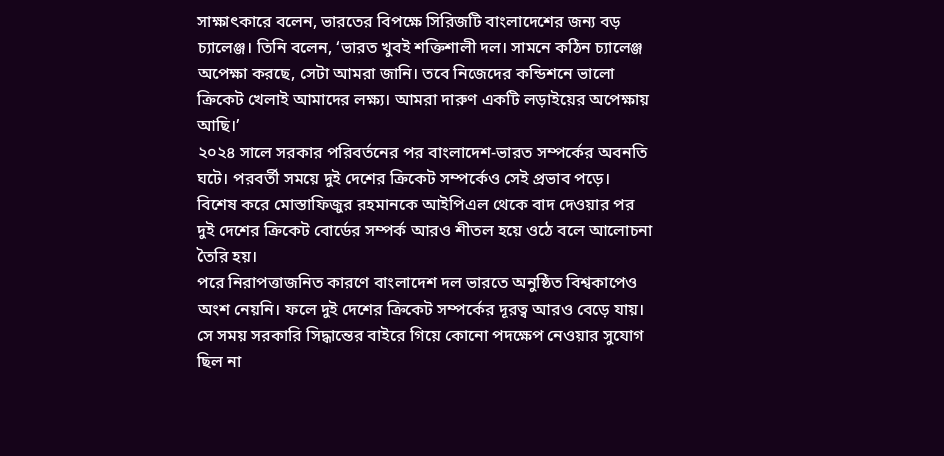সাক্ষাৎকারে বলেন, ভারতের বিপক্ষে সিরিজটি বাংলাদেশের জন্য বড় চ্যালেঞ্জ। তিনি বলেন, ‘ভারত খুবই শক্তিশালী দল। সামনে কঠিন চ্যালেঞ্জ অপেক্ষা করছে, সেটা আমরা জানি। তবে নিজেদের কন্ডিশনে ভালো ক্রিকেট খেলাই আমাদের লক্ষ্য। আমরা দারুণ একটি লড়াইয়ের অপেক্ষায় আছি।’
২০২৪ সালে সরকার পরিবর্তনের পর বাংলাদেশ-ভারত সম্পর্কের অবনতি ঘটে। পরবর্তী সময়ে দুই দেশের ক্রিকেট সম্পর্কেও সেই প্রভাব পড়ে। বিশেষ করে মোস্তাফিজুর রহমানকে আইপিএল থেকে বাদ দেওয়ার পর দুই দেশের ক্রিকেট বোর্ডের সম্পর্ক আরও শীতল হয়ে ওঠে বলে আলোচনা তৈরি হয়।
পরে নিরাপত্তাজনিত কারণে বাংলাদেশ দল ভারতে অনুষ্ঠিত বিশ্বকাপেও অংশ নেয়নি। ফলে দুই দেশের ক্রিকেট সম্পর্কের দূরত্ব আরও বেড়ে যায়। সে সময় সরকারি সিদ্ধান্তের বাইরে গিয়ে কোনো পদক্ষেপ নেওয়ার সুযোগ ছিল না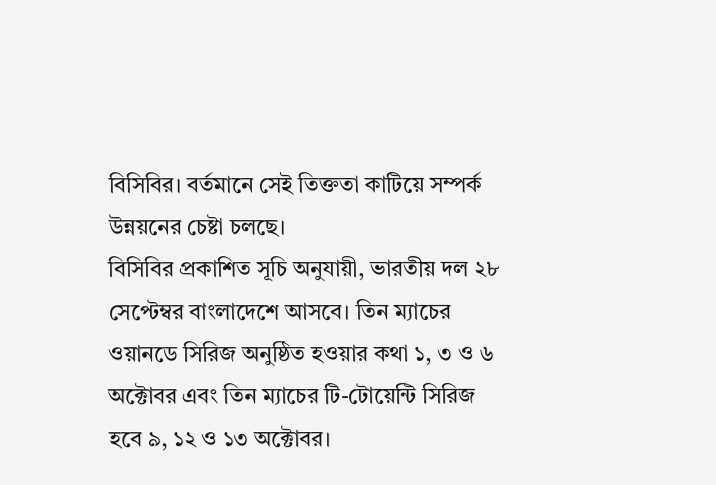বিসিবির। বর্তমানে সেই তিক্ততা কাটিয়ে সম্পর্ক উন্নয়নের চেষ্টা চলছে।
বিসিবির প্রকাশিত সূচি অনুযায়ী, ভারতীয় দল ২৮ সেপ্টেম্বর বাংলাদেশে আসবে। তিন ম্যাচের ওয়ানডে সিরিজ অনুষ্ঠিত হওয়ার কথা ১, ৩ ও ৬ অক্টোবর এবং তিন ম্যাচের টি-টোয়েন্টি সিরিজ হবে ৯, ১২ ও ১৩ অক্টোবর।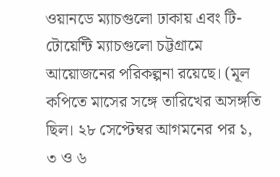ওয়ানডে ম্যাচগুলো ঢাকায় এবং টি-টোয়েন্টি ম্যাচগুলো চট্টগ্রামে আয়োজনের পরিকল্পনা রয়েছে। (মূল কপিতে মাসের সঙ্গে তারিখের অসঙ্গতি ছিল। ২৮ সেপ্টেম্বর আগমনের পর ১, ৩ ও ৬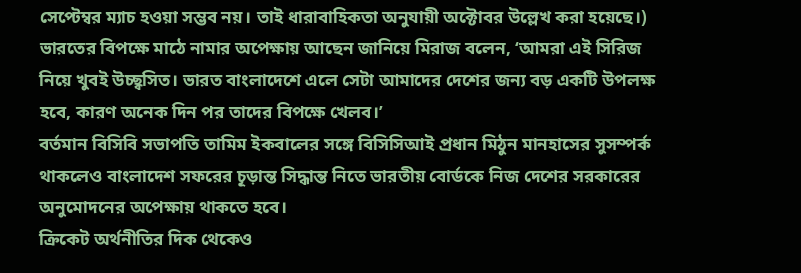সেপ্টেম্বর ম্যাচ হওয়া সম্ভব নয়। তাই ধারাবাহিকতা অনুযায়ী অক্টোবর উল্লেখ করা হয়েছে।)
ভারতের বিপক্ষে মাঠে নামার অপেক্ষায় আছেন জানিয়ে মিরাজ বলেন, ‘আমরা এই সিরিজ নিয়ে খুবই উচ্ছ্বসিত। ভারত বাংলাদেশে এলে সেটা আমাদের দেশের জন্য বড় একটি উপলক্ষ হবে, কারণ অনেক দিন পর তাদের বিপক্ষে খেলব।’
বর্তমান বিসিবি সভাপতি তামিম ইকবালের সঙ্গে বিসিসিআই প্রধান মিঠুন মানহাসের সুসম্পর্ক থাকলেও বাংলাদেশ সফরের চূড়ান্ত সিদ্ধান্ত নিতে ভারতীয় বোর্ডকে নিজ দেশের সরকারের অনুমোদনের অপেক্ষায় থাকতে হবে।
ক্রিকেট অর্থনীতির দিক থেকেও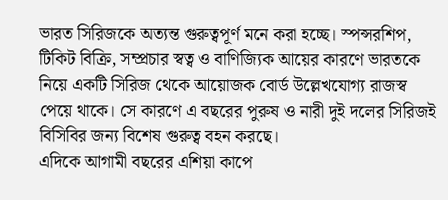ভারত সিরিজকে অত্যন্ত গুরুত্বপূর্ণ মনে করা হচ্ছে। স্পন্সরশিপ, টিকিট বিক্রি, সম্প্রচার স্বত্ব ও বাণিজ্যিক আয়ের কারণে ভারতকে নিয়ে একটি সিরিজ থেকে আয়োজক বোর্ড উল্লেখযোগ্য রাজস্ব পেয়ে থাকে। সে কারণে এ বছরের পুরুষ ও নারী দুই দলের সিরিজই বিসিবির জন্য বিশেষ গুরুত্ব বহন করছে।
এদিকে আগামী বছরের এশিয়া কাপে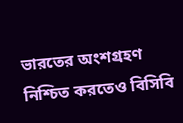ভারতের অংশগ্রহণ নিশ্চিত করতেও বিসিবি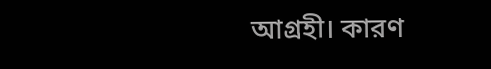আগ্রহী। কারণ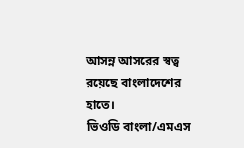আসন্ন আসরের স্বত্ব রয়েছে বাংলাদেশের হাতে।
ভিওডি বাংলা/এমএস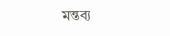মন্তব্য